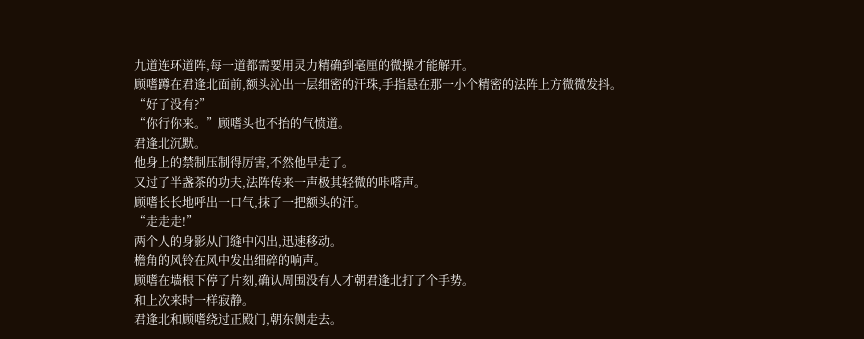九道连环道阵,每一道都需要用灵力精确到毫厘的微操才能解开。
顾嗜蹲在君逢北面前,额头沁出一层细密的汗珠,手指悬在那一小个精密的法阵上方微微发抖。
“好了没有?”
“你行你来。”顾嗜头也不抬的气愤道。
君逢北沉默。
他身上的禁制压制得厉害,不然他早走了。
又过了半盏茶的功夫,法阵传来一声极其轻微的咔嗒声。
顾嗜长长地呼出一口气,抹了一把额头的汗。
“走走走!”
两个人的身影从门缝中闪出,迅速移动。
檐角的风铃在风中发出细碎的响声。
顾嗜在墙根下停了片刻,确认周围没有人才朝君逢北打了个手势。
和上次来时一样寂静。
君逢北和顾嗜绕过正殿门,朝东侧走去。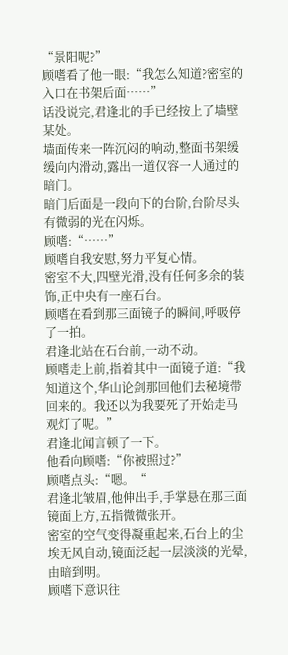“景阳呢?”
顾嗜看了他一眼:“我怎么知道?密室的入口在书架后面……”
话没说完,君逢北的手已经按上了墙壁某处。
墙面传来一阵沉闷的响动,整面书架缓缓向内滑动,露出一道仅容一人通过的暗门。
暗门后面是一段向下的台阶,台阶尽头有微弱的光在闪烁。
顾嗜:“……”
顾嗜自我安慰,努力平复心情。
密室不大,四壁光滑,没有任何多余的装饰,正中央有一座石台。
顾嗜在看到那三面镜子的瞬间,呼吸停了一拍。
君逢北站在石台前,一动不动。
顾嗜走上前,指着其中一面镜子道:“我知道这个,华山论剑那回他们去秘境带回来的。我还以为我要死了开始走马观灯了呢。”
君逢北闻言顿了一下。
他看向顾嗜:“你被照过?”
顾嗜点头:“嗯。“
君逢北皱眉,他伸出手,手掌悬在那三面镜面上方,五指微微张开。
密室的空气变得凝重起来,石台上的尘埃无风自动,镜面泛起一层淡淡的光晕,由暗到明。
顾嗜下意识往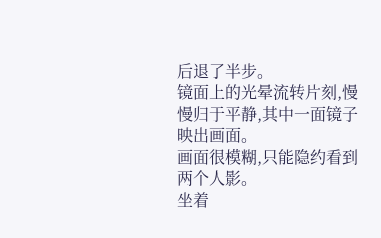后退了半步。
镜面上的光晕流转片刻,慢慢归于平静,其中一面镜子映出画面。
画面很模糊,只能隐约看到两个人影。
坐着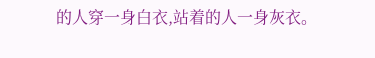的人穿一身白衣,站着的人一身灰衣。